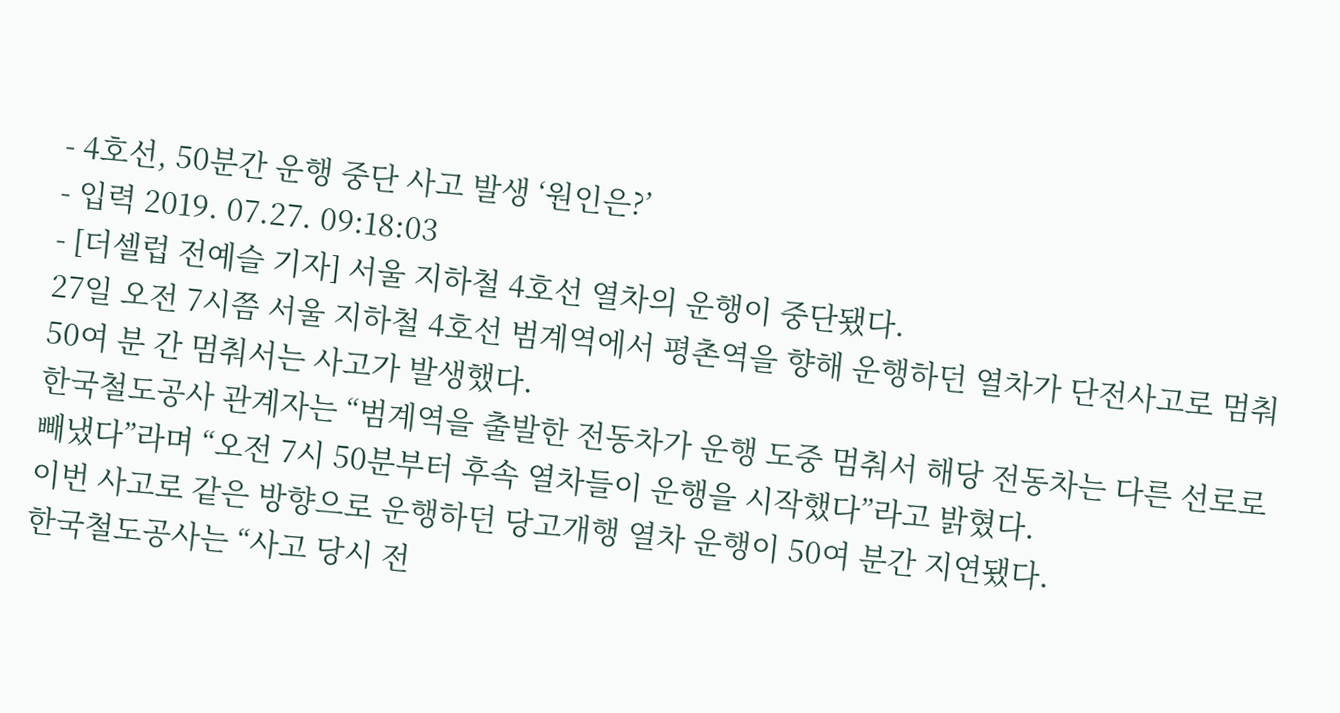- 4호선, 50분간 운행 중단 사고 발생 ‘원인은?’
- 입력 2019. 07.27. 09:18:03
- [더셀럽 전예슬 기자] 서울 지하철 4호선 열차의 운행이 중단됐다.
27일 오전 7시쯤 서울 지하철 4호선 범계역에서 평촌역을 향해 운행하던 열차가 단전사고로 멈춰 50여 분 간 멈춰서는 사고가 발생했다.
한국철도공사 관계자는 “범계역을 출발한 전동차가 운행 도중 멈춰서 해당 전동차는 다른 선로로 빼냈다”라며 “오전 7시 50분부터 후속 열차들이 운행을 시작했다”라고 밝혔다.
이번 사고로 같은 방향으로 운행하던 당고개행 열차 운행이 50여 분간 지연됐다.
한국철도공사는 “사고 당시 전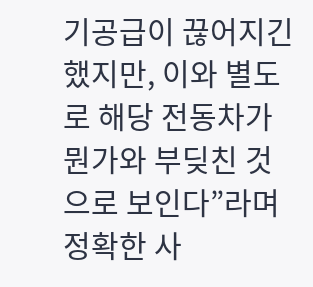기공급이 끊어지긴 했지만, 이와 별도로 해당 전동차가 뭔가와 부딪친 것으로 보인다”라며 정확한 사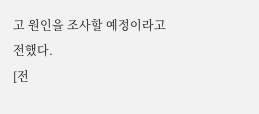고 원인을 조사할 예정이라고 전했다.
[전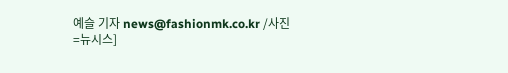예슬 기자 news@fashionmk.co.kr /사진=뉴시스]